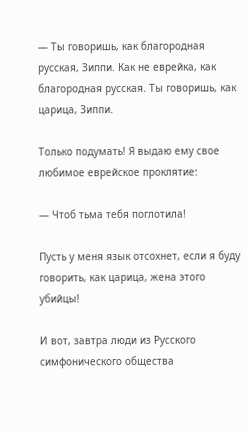— Ты говоришь, как благородная русская, Зиппи. Как не еврейка, как благородная русская. Ты говоришь, как царица, Зиппи.

Только подумать! Я выдаю ему свое любимое еврейское проклятие:

— Чтоб тьма тебя поглотила!

Пусть у меня язык отсохнет, если я буду говорить, как царица, жена этого убийцы!

И вот, завтра люди из Русского симфонического общества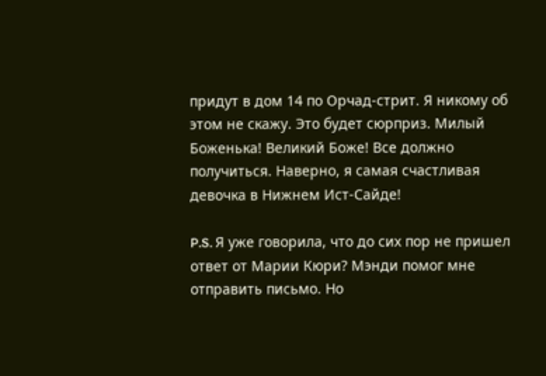придут в дом 14 по Орчад-стрит. Я никому об этом не скажу. Это будет сюрприз. Милый Боженька! Великий Боже! Все должно получиться. Наверно, я самая счастливая девочка в Нижнем Ист-Сайде!

P.S. Я уже говорила, что до сих пор не пришел ответ от Марии Кюри? Мэнди помог мне отправить письмо. Но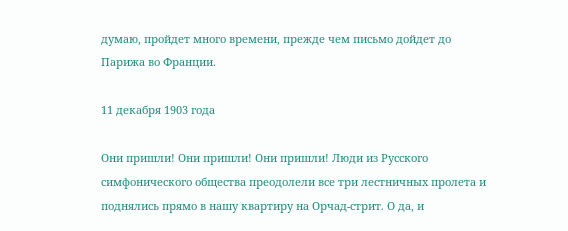думаю, пройдет много времени, прежде чем письмо дойдет до Парижа во Франции.

11 декабря 1903 года

Они пришли! Они пришли! Они пришли! Люди из Русского симфонического общества преодолели все три лестничных пролета и поднялись прямо в нашу квартиру на Орчад-стрит. О да, и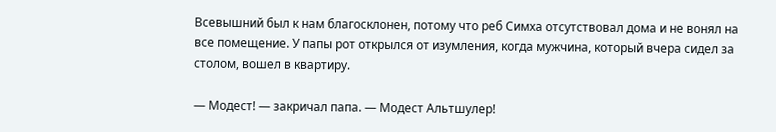Всевышний был к нам благосклонен, потому что реб Симха отсутствовал дома и не вонял на все помещение. У папы рот открылся от изумления, когда мужчина, который вчера сидел за столом, вошел в квартиру.

— Модест! — закричал папа. — Модест Альтшулер!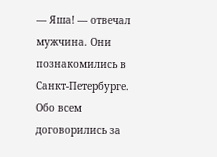— Яша! — отвечал мужчина. Они познакомились в Санкт-Петербурге. Обо всем договорились за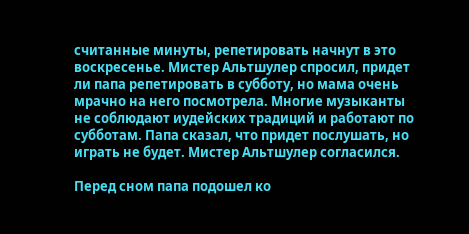считанные минуты, репетировать начнут в это воскресенье. Мистер Альтшулер спросил, придет ли папа репетировать в субботу, но мама очень мрачно на него посмотрела. Многие музыканты не соблюдают иудейских традиций и работают по субботам. Папа сказал, что придет послушать, но играть не будет. Мистер Альтшулер согласился.

Перед сном папа подошел ко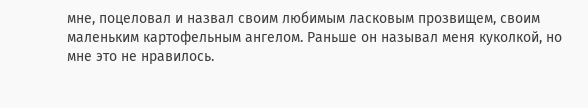мне, поцеловал и назвал своим любимым ласковым прозвищем, своим маленьким картофельным ангелом. Раньше он называл меня куколкой, но мне это не нравилось.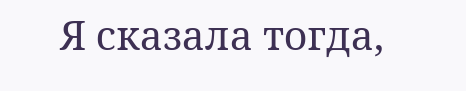Я сказала тогда,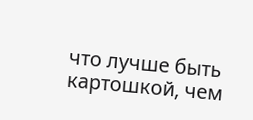что лучше быть картошкой, чем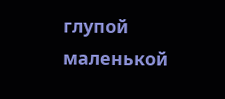глупой маленькой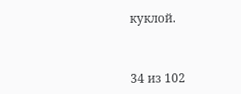куклой.



34 из 102